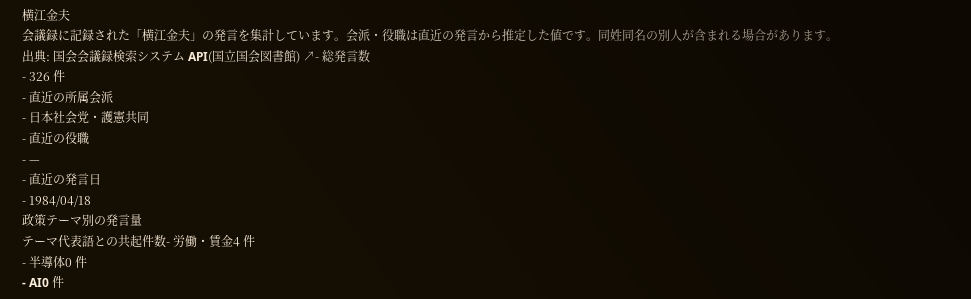横江金夫
会議録に記録された「横江金夫」の発言を集計しています。会派・役職は直近の発言から推定した値です。同姓同名の別人が含まれる場合があります。
出典: 国会会議録検索システム API(国立国会図書館) ↗- 総発言数
- 326 件
- 直近の所属会派
- 日本社会党・護憲共同
- 直近の役職
- —
- 直近の発言日
- 1984/04/18
政策テーマ別の発言量
テーマ代表語との共起件数- 労働・賃金4 件
- 半導体0 件
- AI0 件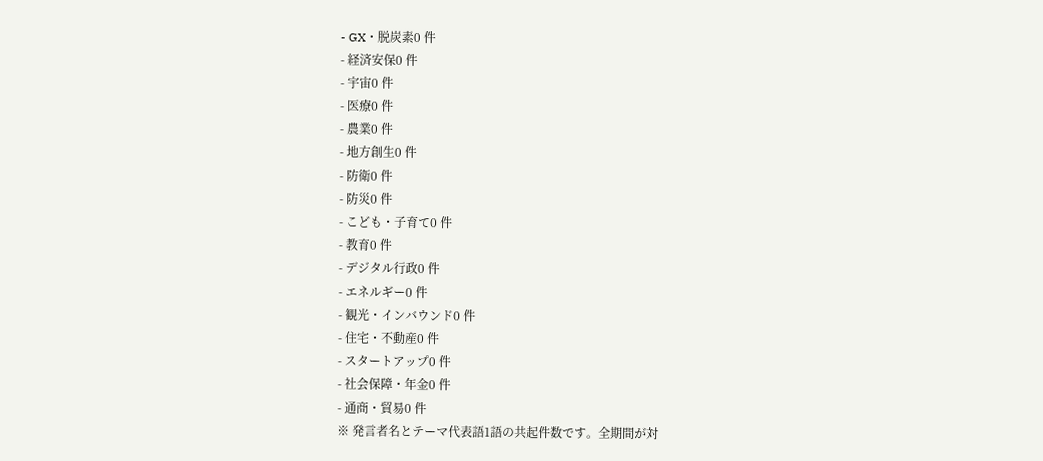- GX・脱炭素0 件
- 経済安保0 件
- 宇宙0 件
- 医療0 件
- 農業0 件
- 地方創生0 件
- 防衛0 件
- 防災0 件
- こども・子育て0 件
- 教育0 件
- デジタル行政0 件
- エネルギー0 件
- 観光・インバウンド0 件
- 住宅・不動産0 件
- スタートアップ0 件
- 社会保障・年金0 件
- 通商・貿易0 件
※ 発言者名とテーマ代表語1語の共起件数です。全期間が対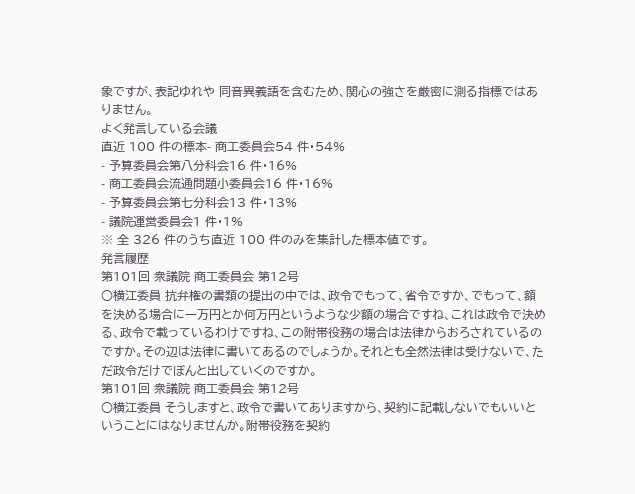象ですが、表記ゆれや 同音異義語を含むため、関心の強さを厳密に測る指標ではありません。
よく発言している会議
直近 100 件の標本- 商工委員会54 件・54%
- 予算委員会第八分科会16 件・16%
- 商工委員会流通問題小委員会16 件・16%
- 予算委員会第七分科会13 件・13%
- 議院運営委員会1 件・1%
※ 全 326 件のうち直近 100 件のみを集計した標本値です。
発言履歴
第101回 衆議院 商工委員会 第12号
○横江委員 抗弁権の書類の提出の中では、政令でもって、省令ですか、でもって、額を決める場合に一万円とか何万円というような少額の場合ですね、これは政令で決める、政令で載っているわけですね、この附帯役務の場合は法律からおろされているのですか。その辺は法律に書いてあるのでしょうか。それとも全然法律は受けないで、ただ政令だけでぼんと出していくのですか。
第101回 衆議院 商工委員会 第12号
○横江委員 そうしますと、政令で書いてありますから、契約に記載しないでもいいということにはなりませんか。附帯役務を契約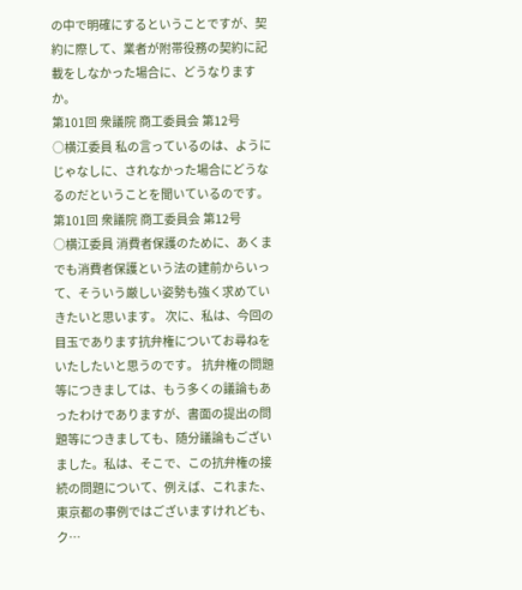の中で明確にするということですが、契約に際して、業者が附帯役務の契約に記載をしなかった場合に、どうなりますか。
第101回 衆議院 商工委員会 第12号
○横江委員 私の言っているのは、ようにじゃなしに、されなかった場合にどうなるのだということを聞いているのです。
第101回 衆議院 商工委員会 第12号
○横江委員 消費者保護のために、あくまでも消費者保護という法の建前からいって、そういう厳しい姿勢も強く求めていきたいと思います。 次に、私は、今回の目玉であります抗弁権についてお尋ねをいたしたいと思うのです。 抗弁権の問題等につきましては、もう多くの議論もあったわけでありますが、書面の提出の問題等につきましても、随分議論もございました。私は、そこで、この抗弁権の接続の問題について、例えば、これまた、東京都の事例ではございますけれども、ク…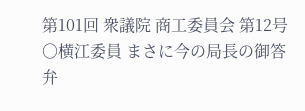第101回 衆議院 商工委員会 第12号
○横江委員 まさに今の局長の御答弁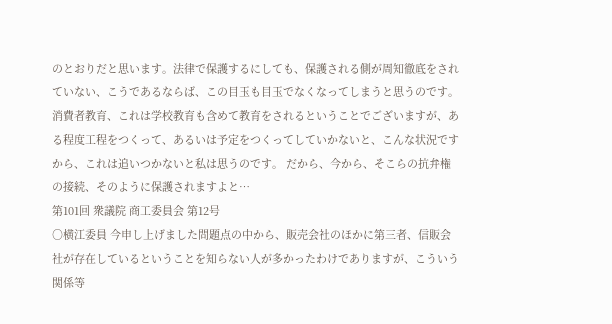のとおりだと思います。法律で保護するにしても、保護される側が周知徹底をされていない、こうであるならば、この目玉も目玉でなくなってしまうと思うのです。 消費者教育、これは学校教育も含めて教育をされるということでございますが、ある程度工程をつくって、あるいは予定をつくってしていかないと、こんな状況ですから、これは追いつかないと私は思うのです。 だから、今から、そこらの抗弁権の接続、そのように保護されますよと…
第101回 衆議院 商工委員会 第12号
○横江委員 今申し上げました問題点の中から、販売会社のほかに第三者、信販会社が存在しているということを知らない人が多かったわけでありますが、こういう関係等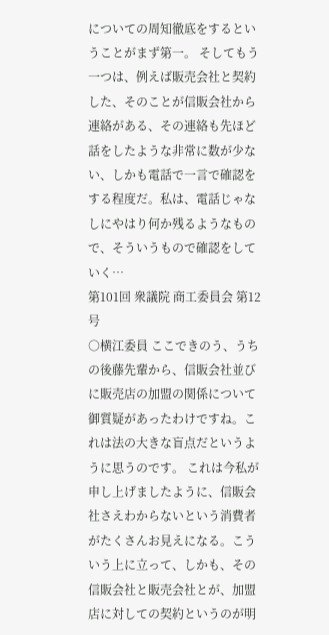についての周知徹底をするということがまず第一。 そしてもう一つは、例えば販売会社と契約した、そのことが信販会社から連絡がある、その連絡も先ほど話をしたような非常に数が少ない、しかも電話で一言で確認をする程度だ。私は、電話じゃなしにやはり何か残るようなもので、そういうもので確認をしていく…
第101回 衆議院 商工委員会 第12号
○横江委員 ここできのう、うちの後藤先輩から、信販会社並びに販売店の加盟の関係について御質疑があったわけですね。これは法の大きな盲点だというように思うのです。 これは今私が申し上げましたように、信販会社さえわからないという消費者がたくさんお見えになる。こういう上に立って、しかも、その信販会社と販売会社とが、加盟店に対しての契約というのが明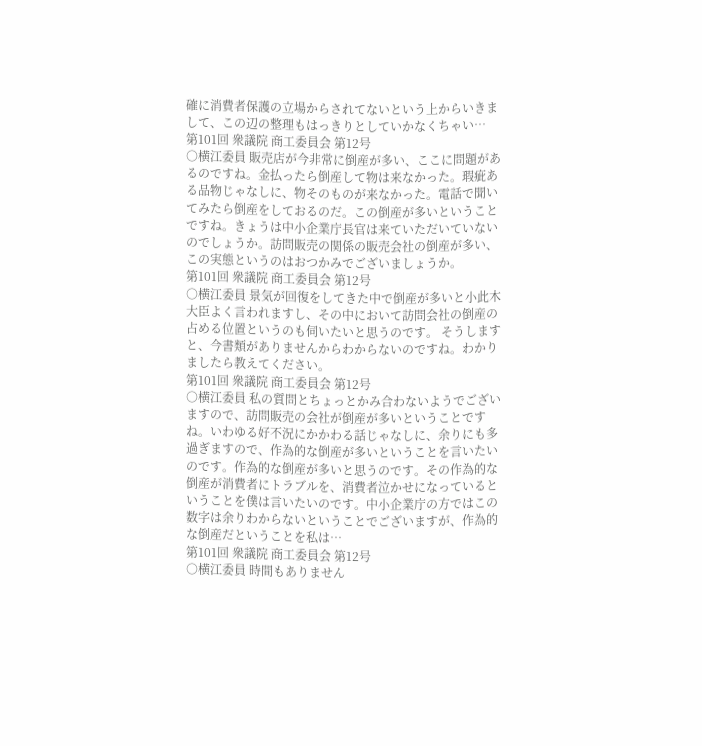確に消費者保護の立場からされてないという上からいきまして、この辺の整理もはっきりとしていかなくちゃい…
第101回 衆議院 商工委員会 第12号
○横江委員 販売店が今非常に倒産が多い、ここに問題があるのですね。金払ったら倒産して物は来なかった。瑕疵ある品物じゃなしに、物そのものが来なかった。電話で聞いてみたら倒産をしておるのだ。この倒産が多いということですね。きょうは中小企業庁長官は来ていただいていないのでしょうか。訪問販売の関係の販売会社の倒産が多い、この実態というのはおつかみでございましょうか。
第101回 衆議院 商工委員会 第12号
○横江委員 景気が回復をしてきた中で倒産が多いと小此木大臣よく言われますし、その中において訪問会社の倒産の占める位置というのも伺いたいと思うのです。 そうしますと、今書類がありませんからわからないのですね。わかりましたら教えてください。
第101回 衆議院 商工委員会 第12号
○横江委員 私の質問とちょっとかみ合わないようでございますので、訪問販売の会社が倒産が多いということですね。いわゆる好不況にかかわる話じゃなしに、余りにも多過ぎますので、作為的な倒産が多いということを言いたいのです。作為的な倒産が多いと思うのです。その作為的な倒産が消費者にトラブルを、消費者泣かせになっているということを僕は言いたいのです。中小企業庁の方ではこの数字は余りわからないということでございますが、作為的な倒産だということを私は…
第101回 衆議院 商工委員会 第12号
○横江委員 時間もありません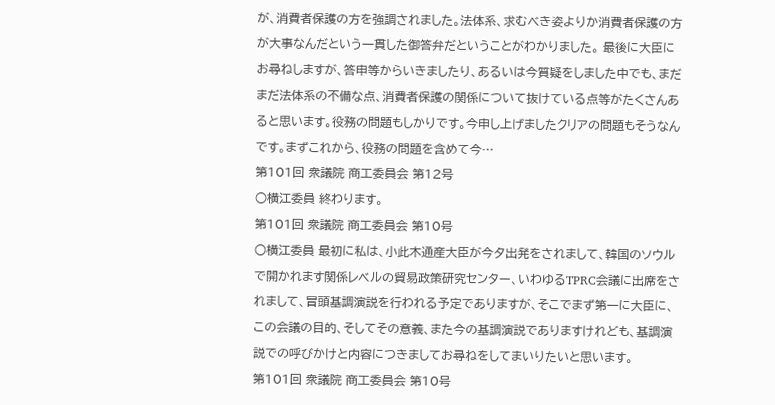が、消費者保護の方を強調されました。法体系、求むべき姿よりか消費者保護の方が大事なんだという一貫した御答弁だということがわかりました。 最後に大臣にお尋ねしますが、答申等からいきましたり、あるいは今質疑をしました中でも、まだまだ法体系の不備な点、消費者保護の関係について抜けている点等がたくさんあると思います。役務の問題もしかりです。今申し上げましたクリアの問題もそうなんです。まずこれから、役務の問題を含めて今…
第101回 衆議院 商工委員会 第12号
○横江委員 終わります。
第101回 衆議院 商工委員会 第10号
○横江委員 最初に私は、小此木通産大臣が今夕出発をされまして、韓国のソウルで開かれます関係レベルの貿易政策研究センター、いわゆるTPRC会議に出席をされまして、冒頭基調演説を行われる予定でありますが、そこでまず第一に大臣に、この会議の目的、そしてその意義、また今の基調演説でありますけれども、基調演説での呼びかけと内容につきましてお尋ねをしてまいりたいと思います。
第101回 衆議院 商工委員会 第10号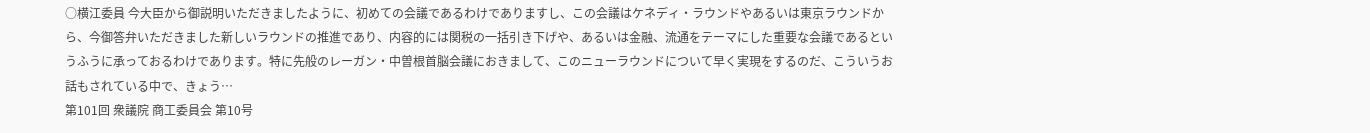○横江委員 今大臣から御説明いただきましたように、初めての会議であるわけでありますし、この会議はケネディ・ラウンドやあるいは東京ラウンドから、今御答弁いただきました新しいラウンドの推進であり、内容的には関税の一括引き下げや、あるいは金融、流通をテーマにした重要な会議であるというふうに承っておるわけであります。特に先般のレーガン・中曽根首脳会議におきまして、このニューラウンドについて早く実現をするのだ、こういうお話もされている中で、きょう…
第101回 衆議院 商工委員会 第10号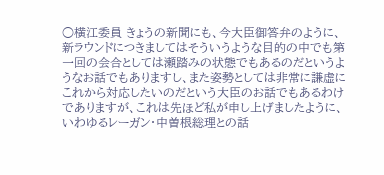○横江委員 きょうの新聞にも、今大臣御答弁のように、新ラウンドにつきましてはそういうような目的の中でも第一回の会合としては瀬踏みの状態でもあるのだというようなお話でもありますし、また姿勢としては非常に謙虚にこれから対応したいのだという大臣のお話でもあるわけでありますが、これは先ほど私が申し上げましたように、いわゆるレーガン・中曽根総理との話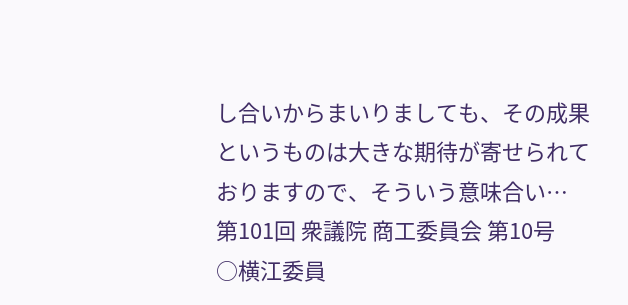し合いからまいりましても、その成果というものは大きな期待が寄せられておりますので、そういう意味合い…
第101回 衆議院 商工委員会 第10号
○横江委員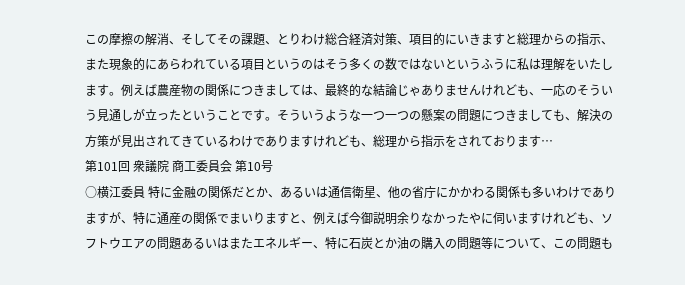この摩擦の解消、そしてその課題、とりわけ総合経済対策、項目的にいきますと総理からの指示、また現象的にあらわれている項目というのはそう多くの数ではないというふうに私は理解をいたします。例えば農産物の関係につきましては、最終的な結論じゃありませんけれども、一応のそういう見通しが立ったということです。そういうような一つ一つの懸案の問題につきましても、解決の方策が見出されてきているわけでありますけれども、総理から指示をされております…
第101回 衆議院 商工委員会 第10号
○横江委員 特に金融の関係だとか、あるいは通信衛星、他の省庁にかかわる関係も多いわけでありますが、特に通産の関係でまいりますと、例えば今御説明余りなかったやに伺いますけれども、ソフトウエアの問題あるいはまたエネルギー、特に石炭とか油の購入の問題等について、この問題も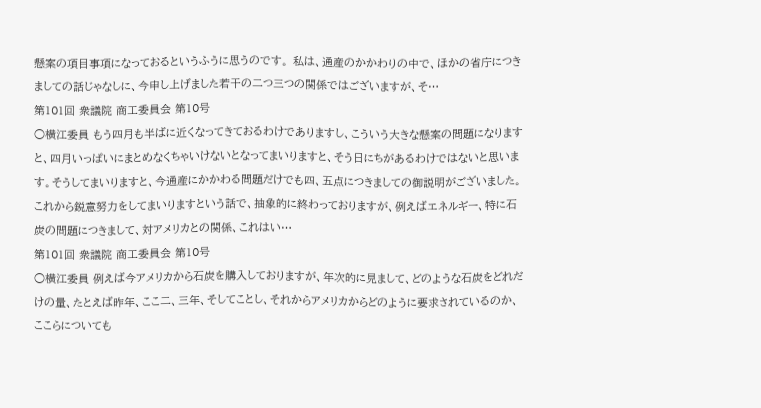懸案の項目事項になっておるというふうに思うのです。 私は、通産のかかわりの中で、ほかの省庁につきましての話じゃなしに、今申し上げました若干の二つ三つの関係ではございますが、そ…
第101回 衆議院 商工委員会 第10号
○横江委員 もう四月も半ばに近くなってきておるわけでありますし、こういう大きな懸案の問題になりますと、四月いっぱいにまとめなくちゃいけないとなってまいりますと、そう日にちがあるわけではないと思います。そうしてまいりますと、今通産にかかわる問題だけでも四、五点につきましての御説明がございました。これから鋭意努力をしてまいりますという話で、抽象的に終わっておりますが、例えばエネルギー、特に石炭の問題につきまして、対アメリカとの関係、これはい…
第101回 衆議院 商工委員会 第10号
○横江委員 例えば今アメリカから石炭を購入しておりますが、年次的に見まして、どのような石炭をどれだけの量、たとえば昨年、ここ二、三年、そしてことし、それからアメリカからどのように要求されているのか、ここらについても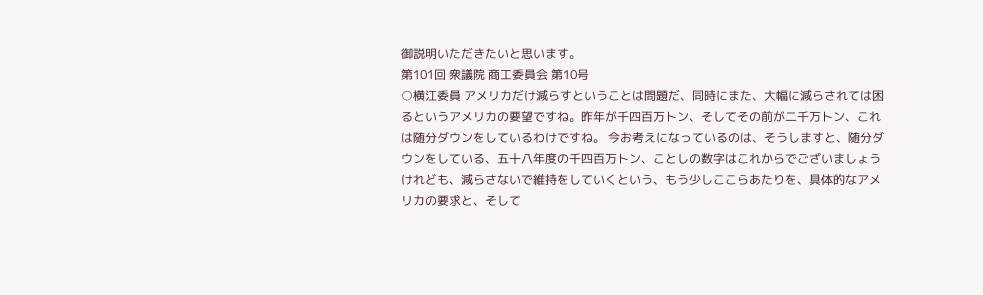御説明いただきたいと思います。
第101回 衆議院 商工委員会 第10号
○横江委員 アメリカだけ減らすということは問題だ、同時にまた、大幅に減らされては困るというアメリカの要望ですね。昨年が千四百万トン、そしてその前が二千万トン、これは随分ダウンをしているわけですね。 今お考えになっているのは、そうしますと、随分ダウンをしている、五十八年度の千四百万トン、ことしの数字はこれからでございましょうけれども、減らさないで維持をしていくという、もう少しここらあたりを、具体的なアメリカの要求と、そして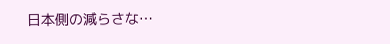日本側の減らさな…